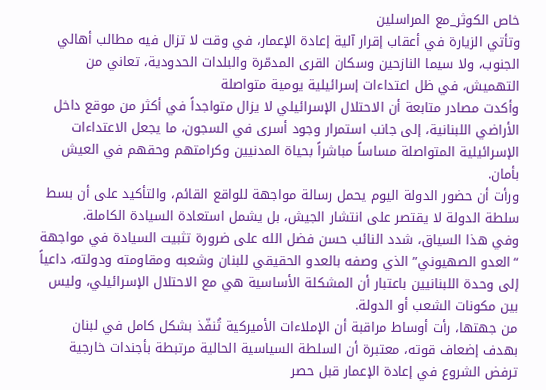خاص الكوثر_مع المراسلين
وتأتي الزيارة في أعقاب إقرار آلية إعادة الإعمار، في وقت لا تزال فيه مطالب أهالي الجنوب، ولا سيما النازحين وسكان القرى المدمّرة والبلدات الحدودية، تعاني من التهميش، في ظل اعتداءات إسرائيلية يومية متواصلة
وأكدت مصادر متابعة أن الاحتلال الإسرائيلي لا يزال متواجداً في أكثر من موقع داخل الأراضي اللبنانية، إلى جانب استمرار وجود أسرى في السجون، ما يجعل الاعتداءات الإسرائيلية المتواصلة مساساً مباشراً بحياة المدنيين وكرامتهم وحقهم في العيش بأمان.
ورأت أن حضور الدولة اليوم يحمل رسالة مواجهة للواقع القائم، والتأكيد على أن بسط سلطة الدولة لا يقتصر على انتشار الجيش، بل يشمل استعادة السيادة الكاملة.
وفي هذا السياق، شدد النائب حسن فضل الله على ضرورة تثبيت السيادة في مواجهة “العدو الصهيوني” الذي وصفه بالعدو الحقيقي للبنان وشعبه ومقاومته ودولته، داعياً إلى وحدة اللبنانيين باعتبار أن المشكلة الأساسية هي مع الاحتلال الإسرائيلي، وليس بين مكونات الشعب أو الدولة.
من جهتها، رأت أوساط مراقبة أن الإملاءات الأميركية تُنفّذ بشكل كامل في لبنان بهدف إضعاف قوته، معتبرة أن السلطة السياسية الحالية مرتبطة بأجندات خارجية ترفض الشروع في إعادة الإعمار قبل حصر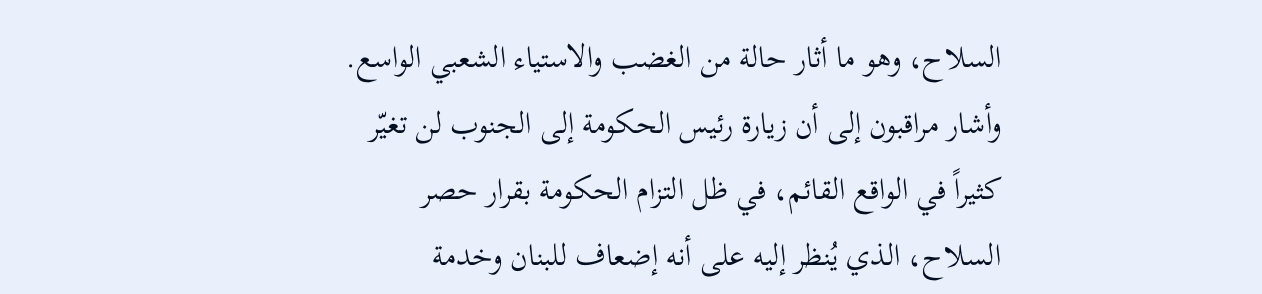السلاح، وهو ما أثار حالة من الغضب والاستياء الشعبي الواسع.
وأشار مراقبون إلى أن زيارة رئيس الحكومة إلى الجنوب لن تغيّر كثيراً في الواقع القائم، في ظل التزام الحكومة بقرار حصر السلاح، الذي يُنظر إليه على أنه إضعاف للبنان وخدمة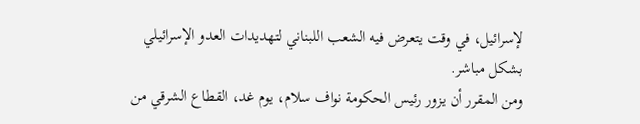لإسرائيل، في وقت يتعرض فيه الشعب اللبناني لتهديدات العدو الإسرائيلي بشكل مباشر.
ومن المقرر أن يزور رئيس الحكومة نواف سلام، يوم غد، القطاع الشرقي من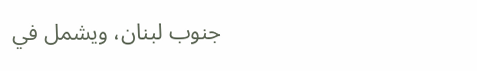جنوب لبنان، ويشمل في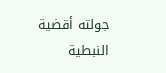جولته أقضية النبطية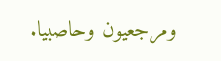ومرجعيون وحاصبيا.